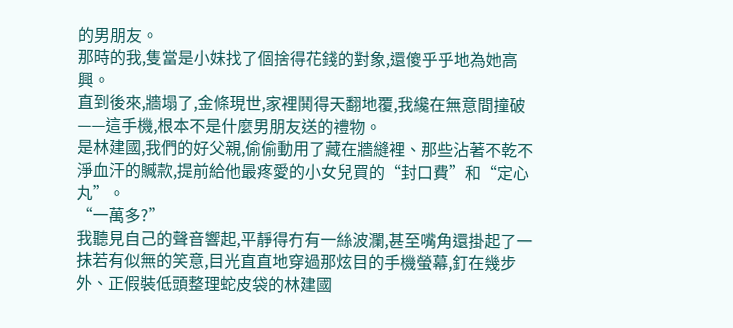的男朋友。
那時的我,隻當是小妹找了個捨得花錢的對象,還傻乎乎地為她高興。
直到後來,牆塌了,金條現世,家裡鬨得天翻地覆,我纔在無意間撞破——這手機,根本不是什麼男朋友送的禮物。
是林建國,我們的好父親,偷偷動用了藏在牆縫裡、那些沾著不乾不淨血汗的贓款,提前給他最疼愛的小女兒買的“封口費”和“定心丸”。
“一萬多?”
我聽見自己的聲音響起,平靜得冇有一絲波瀾,甚至嘴角還掛起了一抹若有似無的笑意,目光直直地穿過那炫目的手機螢幕,釘在幾步外、正假裝低頭整理蛇皮袋的林建國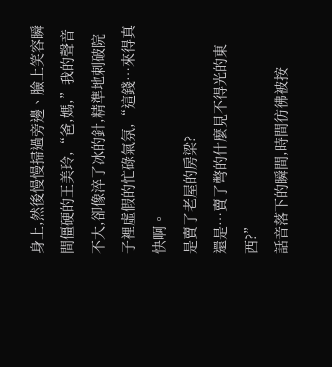身上,然後慢慢掃過旁邊、臉上笑容瞬間僵硬的王美玲,“爸,媽,”我的聲音不大,卻像淬了冰的針,精準地刺破院子裡虛假的忙碌氣氛,“這錢…來得真快啊。
是賣了老屋的房梁?
還是…賣了彆的什麼見不得光的東西?”
話音落下的瞬間,時間彷彿被按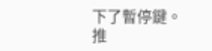下了暫停鍵。
推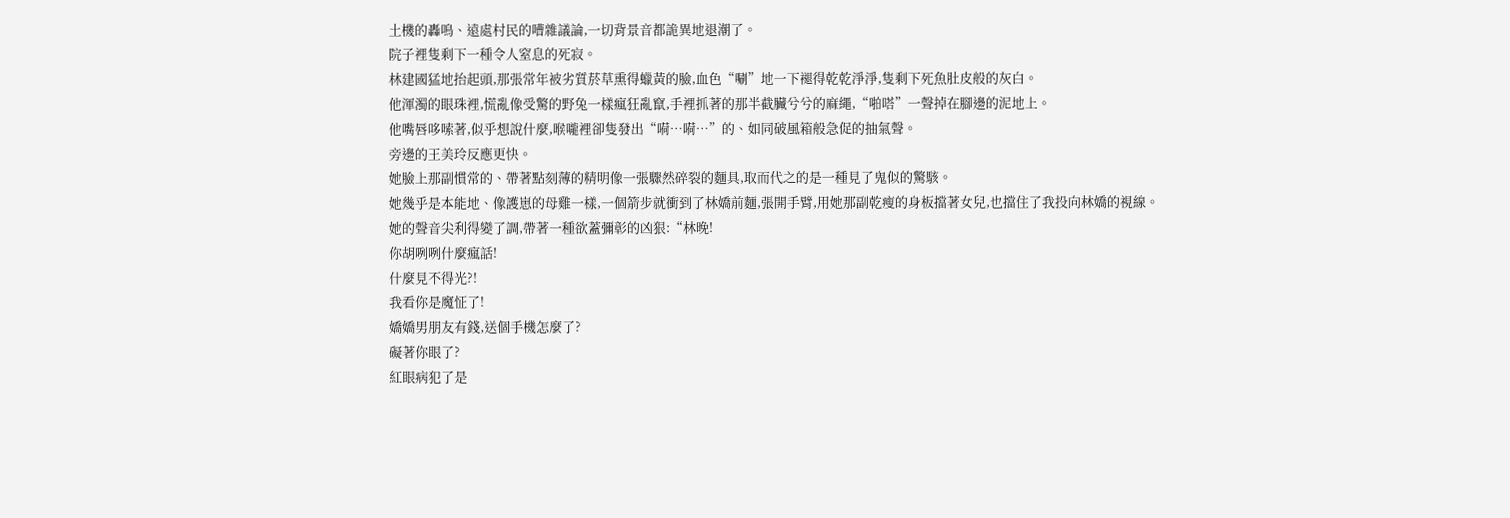土機的轟鳴、遠處村民的嘈雜議論,一切背景音都詭異地退潮了。
院子裡隻剩下一種令人窒息的死寂。
林建國猛地抬起頭,那張常年被劣質菸草熏得蠟黃的臉,血色“唰”地一下褪得乾乾淨淨,隻剩下死魚肚皮般的灰白。
他渾濁的眼珠裡,慌亂像受驚的野兔一樣瘋狂亂竄,手裡抓著的那半截臟兮兮的麻繩,“啪嗒”一聲掉在腳邊的泥地上。
他嘴唇哆嗦著,似乎想說什麼,喉嚨裡卻隻發出“嗬…嗬…”的、如同破風箱般急促的抽氣聲。
旁邊的王美玲反應更快。
她臉上那副慣常的、帶著點刻薄的精明像一張驟然碎裂的麵具,取而代之的是一種見了鬼似的驚駭。
她幾乎是本能地、像護崽的母雞一樣,一個箭步就衝到了林嬌前麵,張開手臂,用她那副乾瘦的身板擋著女兒,也擋住了我投向林嬌的視線。
她的聲音尖利得變了調,帶著一種欲蓋彌彰的凶狠:“林晚!
你胡咧咧什麼瘋話!
什麼見不得光?!
我看你是魔怔了!
嬌嬌男朋友有錢,送個手機怎麼了?
礙著你眼了?
紅眼病犯了是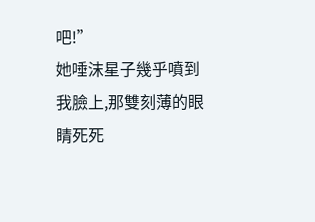吧!”
她唾沫星子幾乎噴到我臉上,那雙刻薄的眼睛死死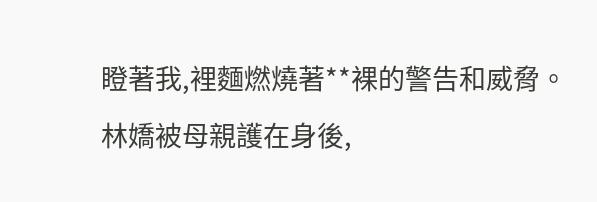瞪著我,裡麵燃燒著**裸的警告和威脅。
林嬌被母親護在身後,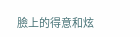臉上的得意和炫